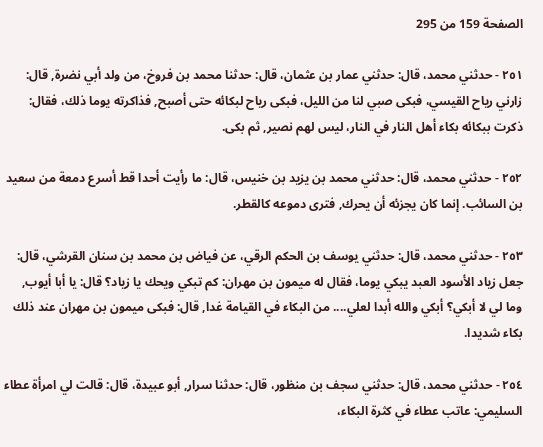الصفحة 159 من 295

٢٥١ - حدثني محمد، قال: حدثني عمار بن عثمان، قال: حدثنا محمد بن فروخ، من ولد أبي نضرة, قال: زارني رياح القيسي، فبكى صبي لنا من الليل، فبكى رياح لبكائه حتى أصبح, فذاكرته يوما ذلك، فقال: ذكرت ببكائه بكاء أهل النار في النار، ليس لهم نصير, ثم بكى.

٢٥٢ - حدثني محمد، قال: حدثني محمد بن يزيد بن خنيس، قال: ما رأيت أحدا قط أسرع دمعة من سعيد بن السائب. إنما كان يجزئه أن يحرك, فترى دموعه كالقطر.

٢٥٣ - حدثني محمد، قال: حدثني يوسف بن الحكم الرقي، عن فياض بن محمد بن سنان القرشي، قال: جعل زياد الأسود العبد يبكي يوما، فقال له ميمون بن مهران: كم تبكي ويحك يا زياد؟ قال: يا أبا أيوب, وما لي لا أبكي؟ أبكي والله أبدا لعلي.... من البكاء في القيامة غدا, قال: فبكى ميمون بن مهران عند ذلك بكاء شديدا.

٢٥٤ - حدثني محمد، قال: حدثني سجف بن منظور، قال: حدثنا سرار, أبو عبيدة، قال: قالت لي امرأة عطاء السليمي: عاتب عطاء في كثرة البكاء،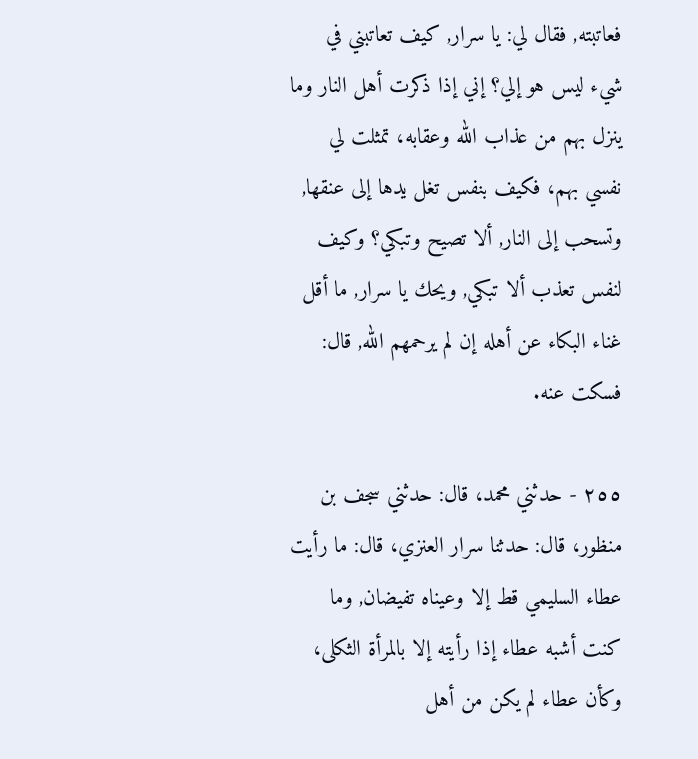فعاتبته, فقال لي: يا سرار, كيف تعاتبني في شيء ليس هو إلي؟ إني إذا ذكرت أهل النار وما ينزل بهم من عذاب الله وعقابه، تمثلت لي نفسي بهم، فكيف بنفس تغل يدها إلى عنقها, وتسحب إلى النار, ألا تصيح وتبكي؟ وكيف لنفس تعذب ألا تبكي, ويحك يا سرار, ما أقل غناء البكاء عن أهله إن لم يرحمهم الله, قال: فسكت عنه.

٢٥٥ - حدثني محمد، قال: حدثني سجف بن منظور، قال: حدثنا سرار العنزي، قال: ما رأيت عطاء السليمي قط إلا وعيناه تفيضان, وما كنت أشبه عطاء إذا رأيته إلا بالمرأة الثكلى، وكأن عطاء لم يكن من أهل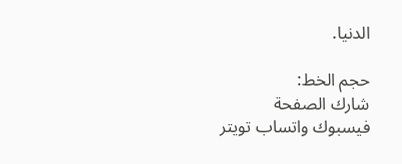الدنيا.

حجم الخط:
شارك الصفحة
فيسبوك واتساب تويتر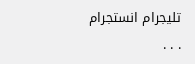تليجرام انستجرام
. . .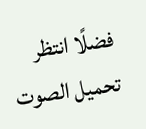فضلًا انتظر تحميل الصوت